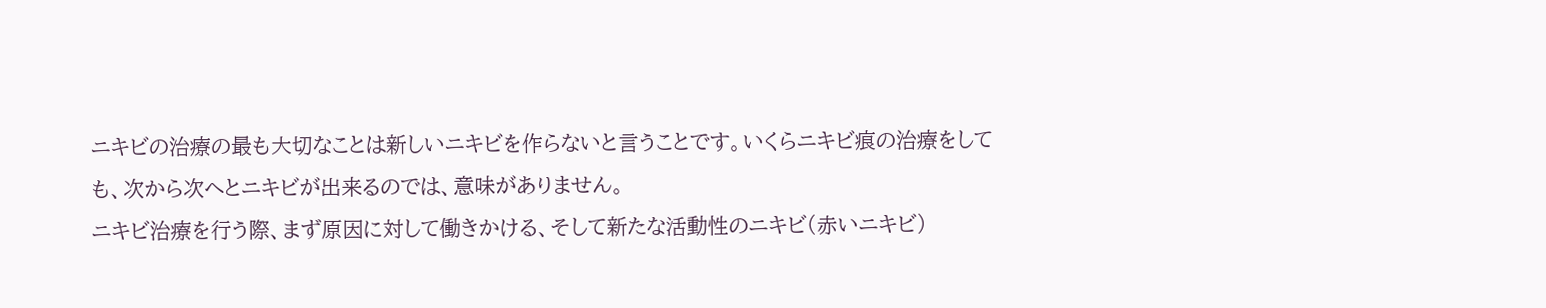ニキビの治療の最も大切なことは新しいニキビを作らないと言うことです。いくらニキビ痕の治療をしても、次から次へとニキビが出来るのでは、意味がありません。
ニキビ治療を行う際、まず原因に対して働きかける、そして新たな活動性のニキビ(赤いニキビ)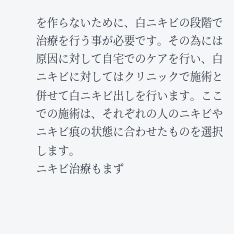を作らないために、白ニキビの段階で治療を行う事が必要です。その為には原因に対して自宅でのケアを行い、白ニキビに対してはクリニックで施術と併せて白ニキビ出しを行います。ここでの施術は、それぞれの人のニキビやニキビ痕の状態に合わせたものを選択します。
ニキビ治療もまず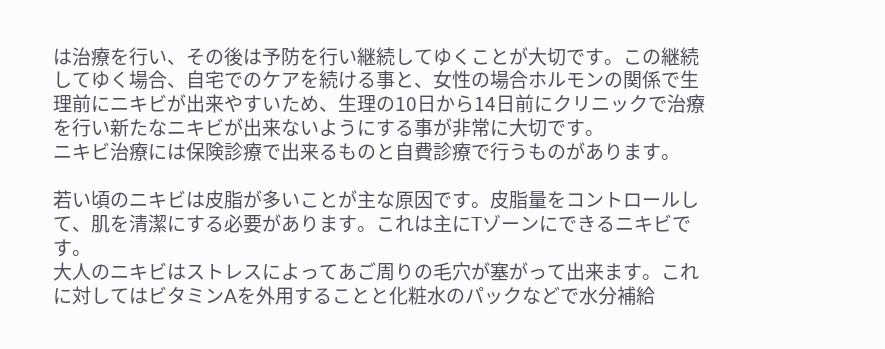は治療を行い、その後は予防を行い継続してゆくことが大切です。この継続してゆく場合、自宅でのケアを続ける事と、女性の場合ホルモンの関係で生理前にニキビが出来やすいため、生理の10日から14日前にクリニックで治療を行い新たなニキビが出来ないようにする事が非常に大切です。
ニキビ治療には保険診療で出来るものと自費診療で行うものがあります。

若い頃のニキビは皮脂が多いことが主な原因です。皮脂量をコントロールして、肌を清潔にする必要があります。これは主にTゾーンにできるニキビです。
大人のニキビはストレスによってあご周りの毛穴が塞がって出来ます。これに対してはビタミンAを外用することと化粧水のパックなどで水分補給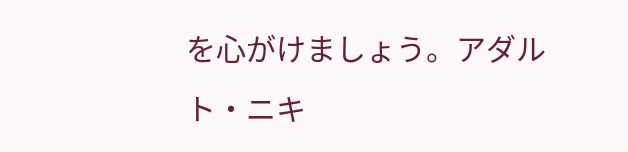を心がけましょう。アダルト・ニキ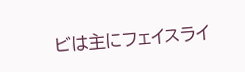ビは主にフェイスライ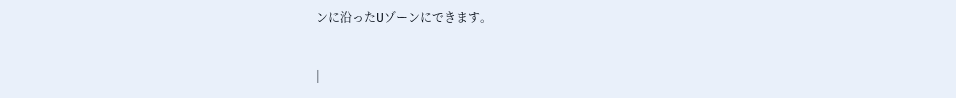ンに沿ったUゾーンにできます。

|